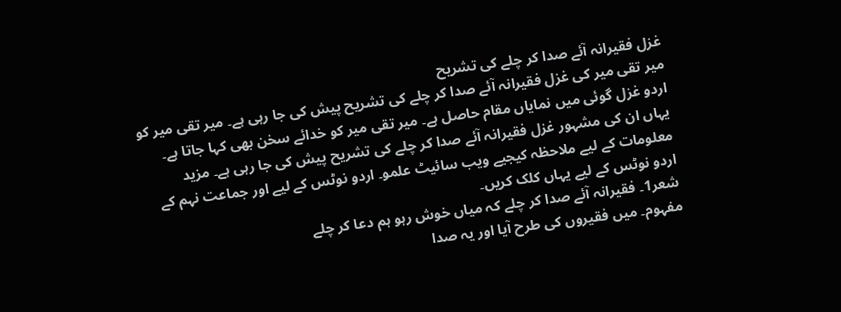غزل فقیرانہ آئے صدا کر چلے کی تشریح
میر تقی میر کی غزل فقیرانہ آئے صدا کر چلے کی تشریح پیش کی جا رہی ہے۔ میر تقی میر کو اردو غزل گوئی میں نمایاں مقام حاصل ہے۔ میر تقی میر کو خدائے سخن بھی کہا جاتا ہے۔ یہاں ان کی مشہور غزل فقیرانہ آئے صدا کر چلے کی تشریح پیش کی جا رہی ہے۔ مزید معلومات کے لیے ملاحظہ کیجیے ویب سائیٹ علمو۔ اردو نوٹس کے لیے اور جماعت نہم کے اردو نوٹس کے لیے یہاں کلک کریں۔
شعر1۔ فقیرانہ آئے صدا کر چلے کہ میاں خوش رہو ہم دعا کر چلے
مفہوم۔ میں فقیروں کی طرح آیا اور یہ صدا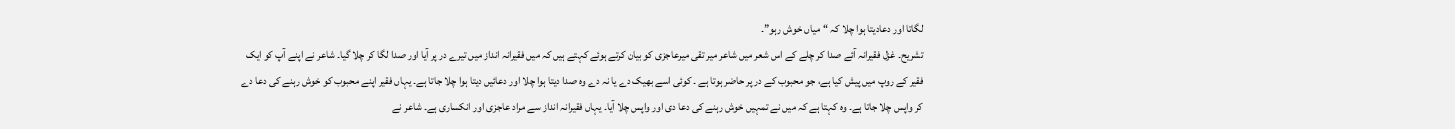لگاتا اور دعادیتا ہوا چلا کہ “میاں خوش رہو”۔
تشریح۔ غزل فقیرانہ آئے صدا کر چلے کے اس شعر میں شاعر میر تقی میرعاجزی کو بیان کرتے ہوئے کہتے ہیں کہ میں فقیرانہ انداز میں تیرے در پر آیا اور صدا لگا کر چلا گیا۔ شاعر نے اپنے آپ کو ایک فقیر کے روپ میں پیش کیا ہے، جو محبوب کے در پر حاضر ہوتا ہے ۔ کوئی اسے بھیک دے یا نہ دے وہ صدا دیتا ہوا چلا اور دعائیں دیتا ہوا چلا جاتا ہے۔ یہاں فقیر اپنے محبوب کو خوش رہنے کی دعا دے کر واپس چلا جاتا ہے۔ وہ کہتا ہے کہ میں نے تمہیں خوش رہنے کی دعا دی اور واپس چلا آیا۔ یہاں فقیرانہ انداز سے مراد عاجزی اور انکساری ہے۔ شاعر نے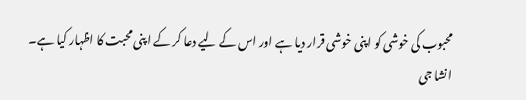محبوب کی خوشی کو اپنی خوشی قرار دیا ہے اور اس کے لیے دعا کر کے اپنی محبت کا اظہار کیا ہے۔
انشا جی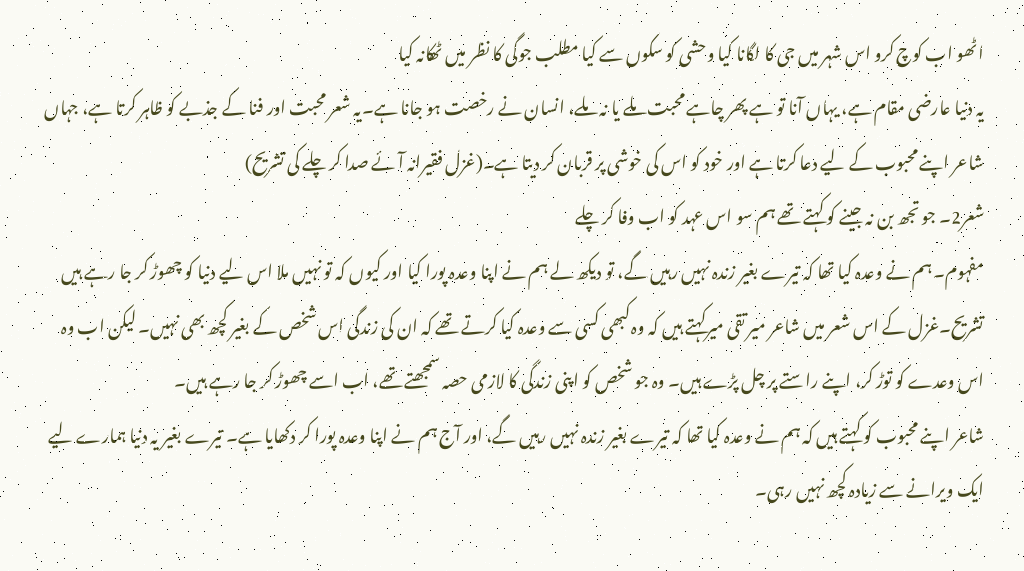اٹھو اب کوچ کرو اس شہر میں جی کا لگانا کیا وحشی کو سکوں سے کیا مطلب جوگی کا نظر میں ٹھکانہ کیا
یہ دنیا عارضی مقام ہے، یہاں آنا تو ہے پھر چاہے محبت ملے یا نہ ملے، انسان نے رخصت ہو جانا ہے۔یہ شعر محبت اور فنا کے جذبے کو ظاہر کرتا ہے، جہاں شاعر اپنے محبوب کے لیے دعا کرتا ہے اور خود کو اس کی خوشی پر قربان کر دیتا ہے۔(غزل فقیرانہ آئے صدا کر چلے کی تشریح)
شعر2۔ جو تجھ بن نہ جینے کو کہتے تھے ہم سو اس عہد کو اب وفا کر چلے
مفہوم۔ ہم نے وعدہ کیا تھا کہ تیرے بغیر زندہ نہیں رہیں گے، تو دیکھ لے ہم نے اپنا وعدہ پورا کیا اور کیوں کہ تو نہیں ملا اس لیے دنیا کو چھوڑ کر جا رہے ہیں
تشریح۔غزل کے اس شعر میں شاعر میر تقی میرکہتے ہیں کہ وہ کبھی کسی سے وعدہ کیا کرتے تھے کہ ان کی زندگی اس شخص کے بغیر کچھ بھی نہیں۔ لیکن اب وہ اس وعدے کو توڑ کر، اپنے راستے پر چل پڑے ہیں۔ وہ جو شخص کو اپنی زندگی کا لازمی حصہ سمجھتے تھے، اب اسے چھوڑ کر جا رہے ہیں۔
شاعر اپنے محبوب کو کہتے ہیں کہ ہم نے وعدہ کیا تھا کہ تیرے بغیر زندہ نہیں رہیں گے، اور آج ہم نے اپنا وعدہ پورا کر دکھایا ہے۔ تیرے بغیر یہ دنیا ہمارے لیے ایک ویرانے سے زیادہ کچھ نہیں رہی۔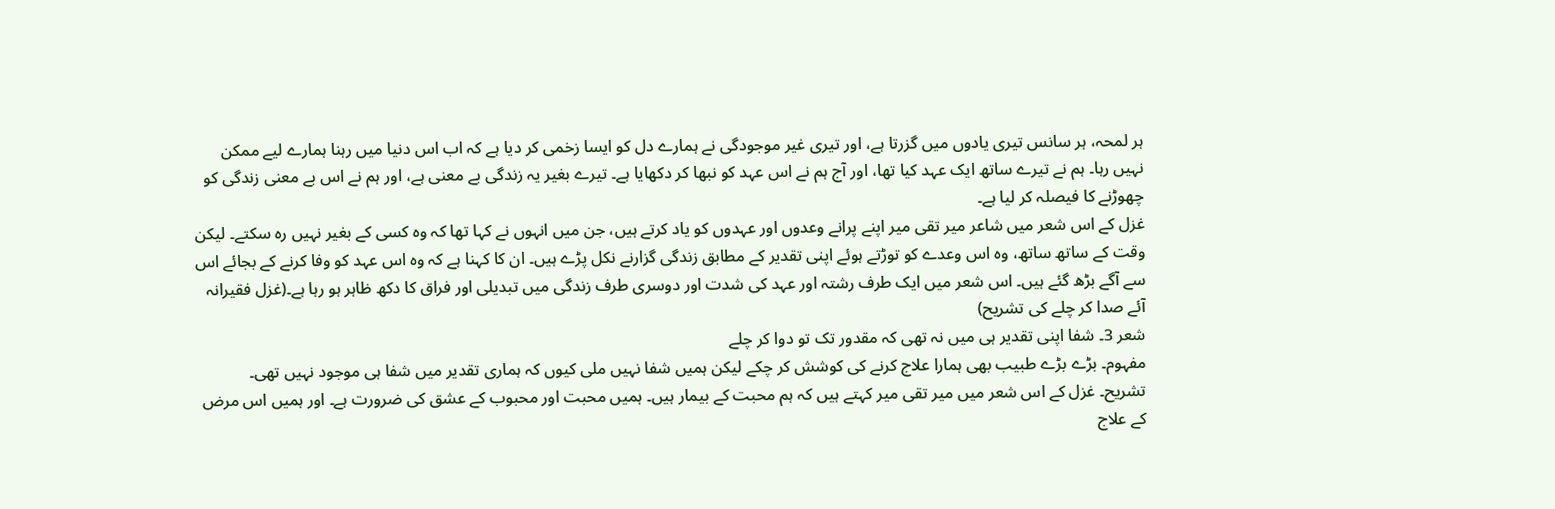ہر لمحہ، ہر سانس تیری یادوں میں گزرتا ہے، اور تیری غیر موجودگی نے ہمارے دل کو ایسا زخمی کر دیا ہے کہ اب اس دنیا میں رہنا ہمارے لیے ممکن نہیں رہا۔ ہم نے تیرے ساتھ ایک عہد کیا تھا، اور آج ہم نے اس عہد کو نبھا کر دکھایا ہے۔ تیرے بغیر یہ زندگی بے معنی ہے، اور ہم نے اس بے معنی زندگی کو چھوڑنے کا فیصلہ کر لیا ہے۔
غزل کے اس شعر میں شاعر میر تقی میر اپنے پرانے وعدوں اور عہدوں کو یاد کرتے ہیں، جن میں انہوں نے کہا تھا کہ وہ کسی کے بغیر نہیں رہ سکتے۔ لیکن وقت کے ساتھ ساتھ، وہ اس وعدے کو توڑتے ہوئے اپنی تقدیر کے مطابق زندگی گزارنے نکل پڑے ہیں۔ ان کا کہنا ہے کہ وہ اس عہد کو وفا کرنے کے بجائے اس سے آگے بڑھ گئے ہیں۔ اس شعر میں ایک طرف رشتہ اور عہد کی شدت اور دوسری طرف زندگی میں تبدیلی اور فراق کا دکھ ظاہر ہو رہا ہے۔(غزل فقیرانہ آئے صدا کر چلے کی تشریح)
شعر 3۔ شفا اپنی تقدیر ہی میں نہ تھی کہ مقدور تک تو دوا کر چلے
مفہوم۔ بڑے بڑے طبیب بھی ہمارا علاج کرنے کی کوشش کر چکے لیکن ہمیں شفا نہیں ملی کیوں کہ ہماری تقدیر میں شفا ہی موجود نہیں تھی۔
تشریح۔ غزل کے اس شعر میں میر تقی میر کہتے ہیں کہ ہم محبت کے بیمار ہیں۔ ہمیں محبت اور محبوب کے عشق کی ضرورت ہے۔ اور ہمیں اس مرض کے علاج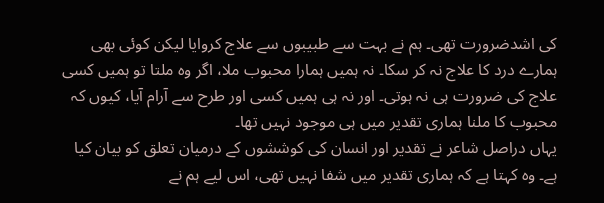کی اشدضرورت تھی۔ ہم نے بہت سے طبیبوں سے علاج کروایا لیکن کوئی بھی ہمارے درد کا علاج نہ کر سکا۔ نہ ہمیں ہمارا محبوب ملا، اگر وہ ملتا تو ہمیں کسی علاج کی ضرورت ہی نہ ہوتی۔ اور نہ ہی ہمیں کسی اور طرح سے آرام آیا، کیوں کہ محبوب کا ملنا ہماری تقدیر میں ہی موجود نہیں تھا۔
یہاں دراصل شاعر نے تقدیر اور انسان کی کوششوں کے درمیان تعلق کو بیان کیا ہے۔ وہ کہتا ہے کہ ہماری تقدیر میں شفا نہیں تھی، اس لیے ہم نے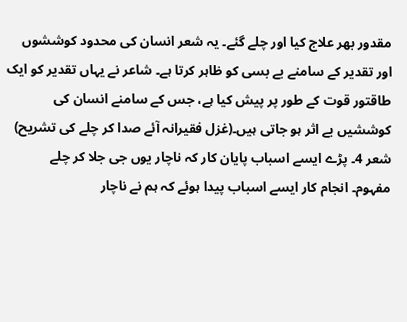مقدور بھر علاج کیا اور چلے گئے۔ یہ شعر انسان کی محدود کوششوں اور تقدیر کے سامنے بے بسی کو ظاہر کرتا ہے۔ شاعر نے یہاں تقدیر کو ایک طاقتور قوت کے طور پر پیش کیا ہے، جس کے سامنے انسان کی کوششیں بے اثر ہو جاتی ہیں۔(غزل فقیرانہ آئے صدا کر چلے کی تشریح)
شعر 4۔ پڑے ایسے اسباب پایان کار کہ ناچار یوں جی جلا کر چلے
مفہوم۔ انجام کار ایسے اسباب پیدا ہوئے کہ ہم نے ناچار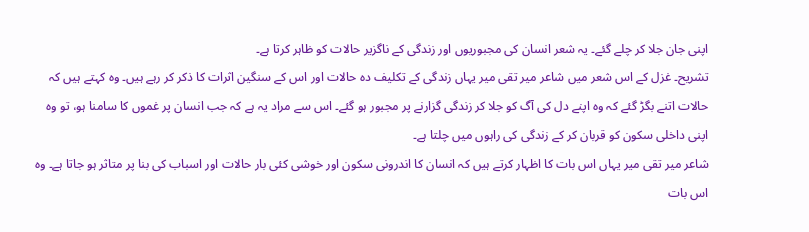اپنی جان جلا کر چلے گئے۔ یہ شعر انسان کی مجبوریوں اور زندگی کے ناگزیر حالات کو ظاہر کرتا ہے۔
تشریح۔ غزل کے اس شعر میں شاعر میر تقی میر یہاں زندگی کے تکلیف دہ حالات اور اس کے سنگین اثرات کا ذکر کر رہے ہیں۔ وہ کہتے ہیں کہ حالات اتنے بگڑ گئے کہ وہ اپنے دل کی آگ کو جلا کر زندگی گزارنے پر مجبور ہو گئے۔ اس سے مراد یہ ہے کہ جب انسان پر غموں کا سامنا ہو، تو وہ اپنی داخلی سکون کو قربان کر کے زندگی کی راہوں میں چلتا ہے۔
شاعر میر تقی میر یہاں اس بات کا اظہار کرتے ہیں کہ انسان کا اندرونی سکون اور خوشی کئی بار حالات اور اسباب کی بنا پر متاثر ہو جاتا ہے۔ وہ اس بات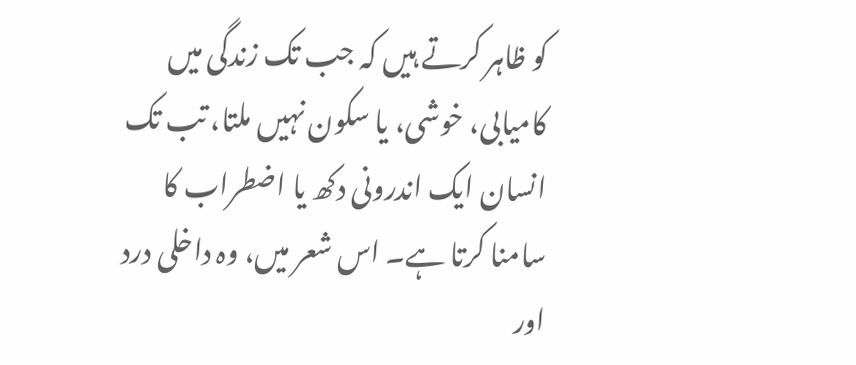کو ظاہر کرتے ہیں کہ جب تک زندگی میں کامیابی، خوشی، یا سکون نہیں ملتا، تب تک انسان ایک اندرونی دکھ یا اضطراب کا سامنا کرتا ہے۔ اس شعر میں، وہ داخلی درد اور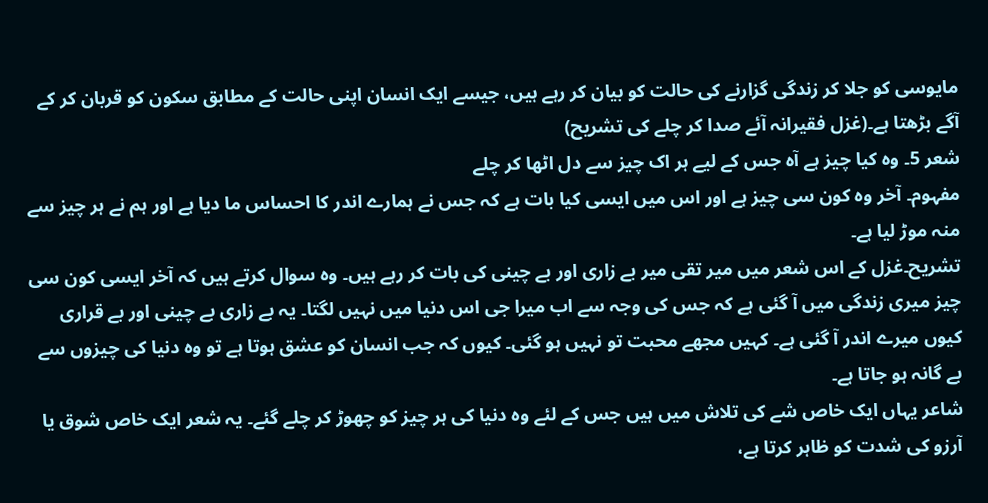مایوسی کو جلا کر زندگی گزارنے کی حالت کو بیان کر رہے ہیں، جیسے ایک انسان اپنی حالت کے مطابق سکون کو قربان کر کے آگے بڑھتا ہے۔(غزل فقیرانہ آئے صدا کر چلے کی تشریح)
شعر 5۔ وہ کیا چیز ہے آہ جس کے لیے ہر اک چیز سے دل اٹھا کر چلے
مفہوم۔ آخر وہ کون سی چیز ہے اور اس میں ایسی کیا بات ہے کہ جس نے ہمارے اندر کا احساس ما دیا ہے اور ہم نے ہر چیز سے منہ موڑ لیا ہے۔
تشریح۔غزل کے اس شعر میں میر تقی میر بے زاری اور بے چینی کی بات کر رہے ہیں۔ وہ سوال کرتے ہیں کہ آخر ایسی کون سی چیز میری زندگی میں آ گئی ہے کہ جس کی وجہ سے اب میرا جی اس دنیا میں نہیں لگتا۔ یہ بے زاری بے چینی اور بے قراری کیوں میرے اندر آ گئی ہے۔ کہیں مجھے محبت تو نہیں ہو گئی۔ کیوں کہ جب انسان کو عشق ہوتا ہے تو وہ دنیا کی چیزوں سے بے گانہ ہو جاتا ہے۔
شاعر یہاں ایک خاص شے کی تلاش میں ہیں جس کے لئے وہ دنیا کی ہر چیز کو چھوڑ کر چلے گئے۔ یہ شعر ایک خاص شوق یا آرزو کی شدت کو ظاہر کرتا ہے،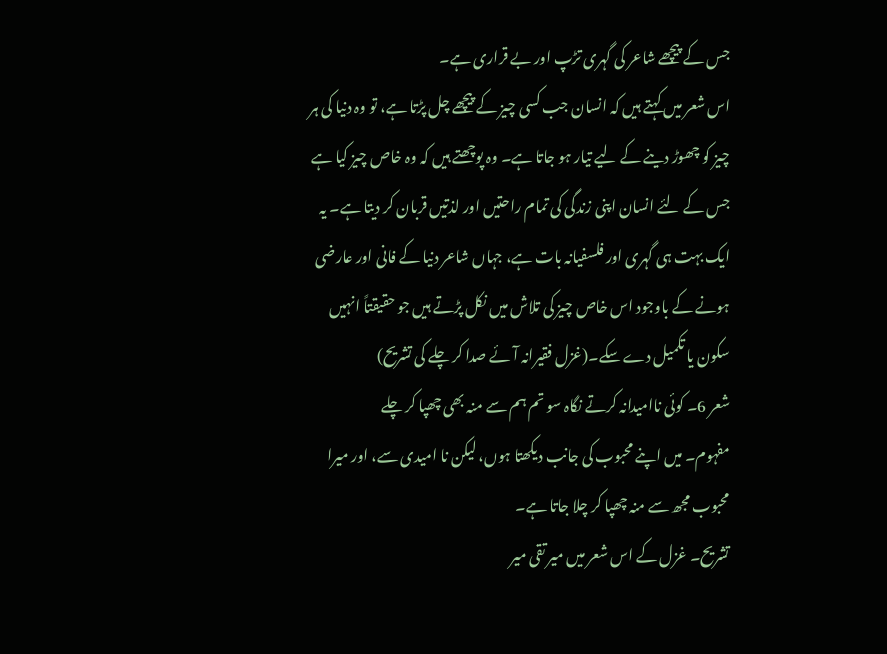جس کے پیچھے شاعر کی گہری تڑپ اور بے قراری ہے۔
اس شعر میں کہتے ہیں کہ انسان جب کسی چیز کے پیچھے چل پڑتا ہے، تو وہ دنیا کی ہر چیز کو چھوڑ دینے کے لیے تیار ہو جاتا ہے۔ وہ پوچھتے ہیں کہ وہ خاص چیز کیا ہے جس کے لئے انسان اپنی زندگی کی تمام راحتیں اور لذتیں قربان کر دیتا ہے۔ یہ ایک بہت ہی گہری اور فلسفیانہ بات ہے، جہاں شاعر دنیا کے فانی اور عارضی ہونے کے باوجود اس خاص چیز کی تلاش میں نکل پڑتے ہیں جو حقیقتاً انہیں سکون یا تکمیل دے سکے۔(غزل فقیرانہ آئے صدا کر چلے کی تشریح)
شعر 6۔ کوئی ناامیدانہ کرتے نگاہ سو تم ہم سے منہ بھی چھپا کر چلے
مفہوم۔ میں اپنے محبوب کی جانب دیکھتا ہوں، لیکن نا امیدی سے، اور میرا محبوب مجھ سے منہ چھپا کر چلا جاتا ہے۔
تشریح۔ غزل کے اس شعر میں میر تقی میر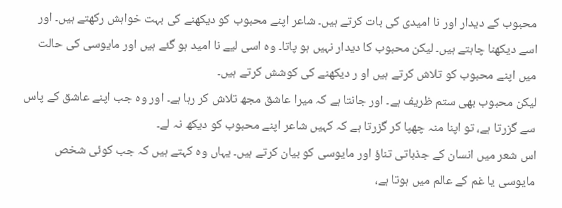محبوب کے دیدار اور نا امیدی کی بات کرتے ہیں۔ شاعر اپنے محبوب کو دیکھنے کی بہت خواہش رکھتے ہیں۔ اور اسے دیکھنا چاہتے ہیں۔ لیکن محبوب کا دیدار نہیں ہو پاتا۔ وہ اسی لیے نا امید ہو گئے ہیں اور مایوسی کی حالت میں اپنے محبوب کو تلاش کرتے ہیں او ر دیکھنے کی کوشش کرتے ہیں۔
لیکن محبوب بھی ستم ظریف ہے۔ اور جانتا ہے کہ میرا عاشق مجھ تلاش کر رہا ہے۔ اور وہ جب اپنے عاشق کے پاس سے گزرتا ہے، تو اپنا منہ چھپا کر گزرتا ہے کہ کہیں شاعر اپنے محبوب کو دیکھ نہ لے۔
اس شعر میں انسان کے جذباتی تناؤ اور مایوسی کو بیان کرتے ہیں۔ یہاں وہ کہتے ہیں کہ جب کوئی شخص مایوسی یا غم کے عالم میں ہوتا ہے،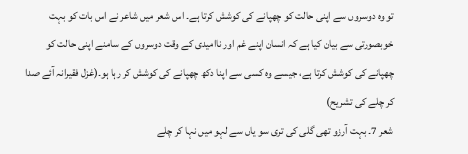تو وہ دوسروں سے اپنی حالت کو چھپانے کی کوشش کرتا ہے۔ اس شعر میں شاعر نے اس بات کو بہت خوبصورتی سے بیان کیا ہے کہ انسان اپنے غم اور ناامیدی کے وقت دوسروں کے سامنے اپنی حالت کو چھپانے کی کوشش کرتا ہے، جیسے وہ کسی سے اپنا دکھ چھپانے کی کوشش کر رہا ہو۔(غزل فقیرانہ آئے صدا کر چلے کی تشریح)
شعر 7۔ بہت آرزو تھی گلی کی تری سو یاں سے لہو میں نہا کر چلے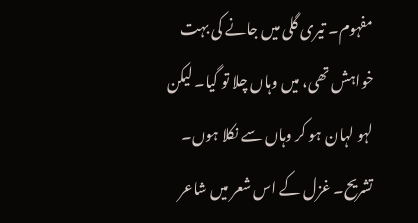مفہوم۔ تیری گلی میں جانے کی بہت خواہش تھی، میں وہاں چلا تو گیا۔ لیکن لہو لہان ہو کر وہاں سے نکلا ہوں۔
تشریح۔ غزل کے اس شعر میں شاعر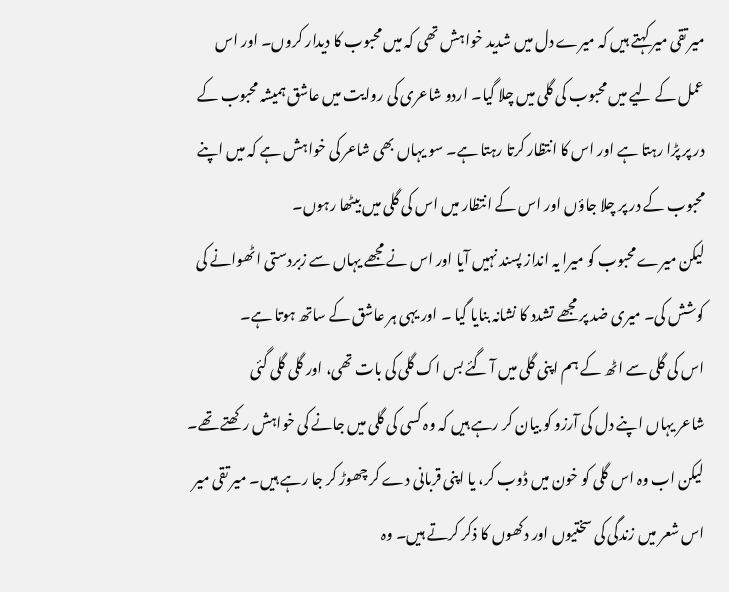میر تقی میر کہتے ہیں کہ میرے دل میں شدید خواہش تھی کہ میں محبوب کا دیدار کروں۔ اور اس عمل کے لیے میں محبوب کی گلی میں چلا گیا۔ اردو شاعری کی روایت میں عاشق ہمیشہ محبوب کے در پر پڑا رہتا ہے اور اس کا انتظار کرتا رہتا ہے۔ سو یہاں بھی شاعر کی خواہش ہے کہ میں اپنے محبوب کے در پر چلا جاؤں اور اس کے انتظار میں اس کی گلی میں بیٹھا رہوں۔
لیکن میرے محبوب کو میرا یہ انداز پسند نہیں آیا اور اس نے مجھے یہاں سے زبردستی اٹھوانے کی کوشش کی۔ میری ضد پر مجھے تشدد کا نشانہ بنایا گیا ۔ اور یہی ہر عاشق کے ساتھ ہوتا ہے۔
اس کی گلی سے اٹھ کے ہم اپنی گلی میں آ گئے بس اک گلی کی بات تھی، اور گلی گلی گئی
شاعر یہاں اپنے دل کی آرزو کو بیان کر رہے ہیں کہ وہ کسی کی گلی میں جانے کی خواہش رکھتے تھے۔ لیکن اب وہ اس گلی کو خون میں ڈوب کر، یا اپنی قربانی دے کر چھوڑ کر جا رہے ہیں۔ میر تقی میر اس شعر میں زندگی کی سختیوں اور دکھوں کا ذکر کرتے ہیں۔ وہ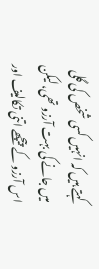کہتے ہیں کہ انہیں کسی شخص کی گلی میں جانے کی بہت آرزو تھی، لیکن اس آرزو کے پیچھے اتنی تکالیف اور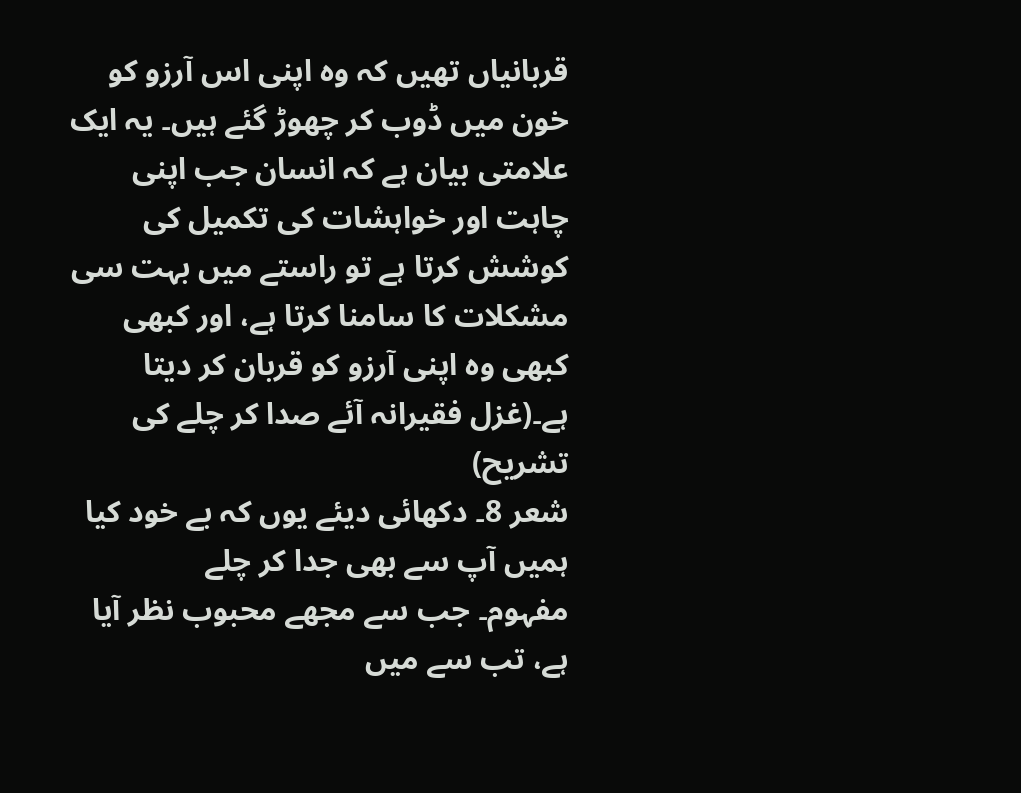قربانیاں تھیں کہ وہ اپنی اس آرزو کو خون میں ڈوب کر چھوڑ گئے ہیں۔ یہ ایک علامتی بیان ہے کہ انسان جب اپنی چاہت اور خواہشات کی تکمیل کی کوشش کرتا ہے تو راستے میں بہت سی مشکلات کا سامنا کرتا ہے، اور کبھی کبھی وہ اپنی آرزو کو قربان کر دیتا ہے۔(غزل فقیرانہ آئے صدا کر چلے کی تشریح)
شعر 8۔ دکھائی دیئے یوں کہ بے خود کیا ہمیں آپ سے بھی جدا کر چلے
مفہوم۔ جب سے مجھے محبوب نظر آیا ہے، تب سے میں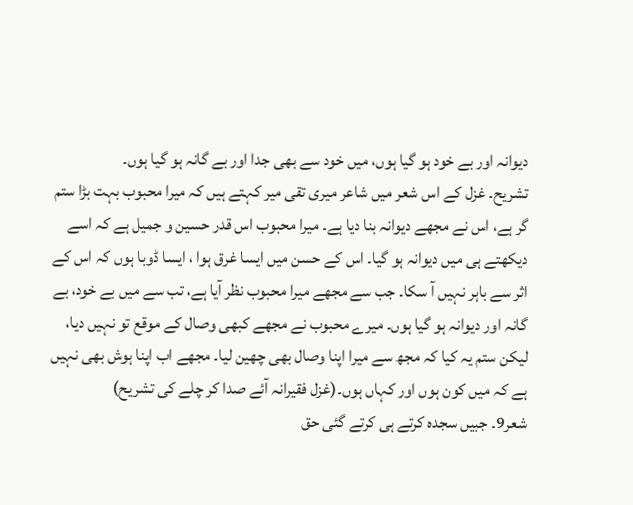دیوانہ اور بے خود ہو گیا ہوں، میں خود سے بھی جدا اور بے گانہ ہو گیا ہوں۔
تشریح۔ غزل کے اس شعر میں شاعر میری تقی میر کہتے ہیں کہ میرا محبوب بہت بڑا ستم گر ہے، اس نے مجھے دیوانہ بنا دیا ہے۔ میرا محبوب اس قدر حسین و جمیل ہے کہ اسے دیکھتے ہی میں دیوانہ ہو گیا۔ اس کے حسن میں ایسا غرق ہوا ، ایسا ڈوبا ہوں کہ اس کے اثر سے باہر نہیں آ سکا۔ جب سے مجھے میرا محبوب نظر آیا ہے، تب سے میں بے خود، بے گانہ اور دیوانہ ہو گیا ہوں۔ میرے محبوب نے مجھے کبھی وصال کے موقع تو نہیں دیا، لیکن ستم یہ کیا کہ مجھ سے میرا اپنا وصال بھی چھین لیا۔ مجھے اب اپنا ہوش بھی نہیں ہے کہ میں کون ہوں اور کہاں ہوں۔(غزل فقیرانہ آئے صدا کر چلے کی تشریح)
شعر9۔ جبیں سجدہ کرتے ہی کرتے گئی حق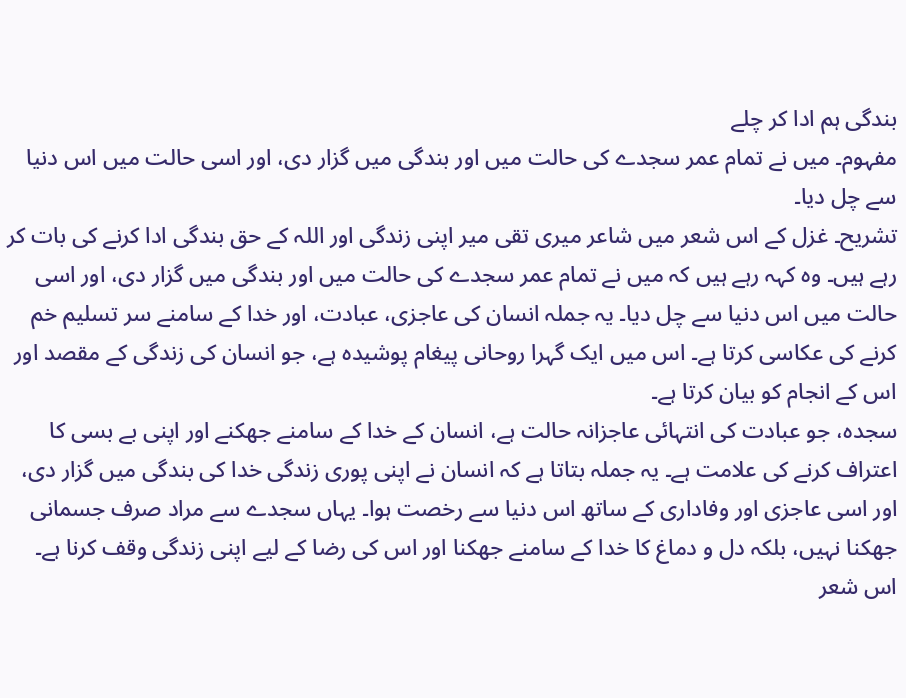بندگی ہم ادا کر چلے
مفہوم۔ میں نے تمام عمر سجدے کی حالت میں اور بندگی میں گزار دی، اور اسی حالت میں اس دنیا سے چل دیا۔
تشریح۔ غزل کے اس شعر میں شاعر میری تقی میر اپنی زندگی اور اللہ کے حق بندگی ادا کرنے کی بات کر رہے ہیں۔ وہ کہہ رہے ہیں کہ میں نے تمام عمر سجدے کی حالت میں اور بندگی میں گزار دی، اور اسی حالت میں اس دنیا سے چل دیا۔ یہ جملہ انسان کی عاجزی، عبادت، اور خدا کے سامنے سر تسلیم خم کرنے کی عکاسی کرتا ہے۔ اس میں ایک گہرا روحانی پیغام پوشیدہ ہے، جو انسان کی زندگی کے مقصد اور اس کے انجام کو بیان کرتا ہے۔
سجدہ، جو عبادت کی انتہائی عاجزانہ حالت ہے، انسان کے خدا کے سامنے جھکنے اور اپنی بے بسی کا اعتراف کرنے کی علامت ہے۔ یہ جملہ بتاتا ہے کہ انسان نے اپنی پوری زندگی خدا کی بندگی میں گزار دی، اور اسی عاجزی اور وفاداری کے ساتھ اس دنیا سے رخصت ہوا۔ یہاں سجدے سے مراد صرف جسمانی جھکنا نہیں، بلکہ دل و دماغ کا خدا کے سامنے جھکنا اور اس کی رضا کے لیے اپنی زندگی وقف کرنا ہے۔
اس شعر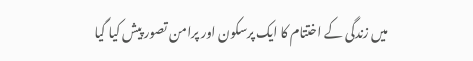میں زندگی کے اختتام کا ایک پرسکون اور پرامن تصور پیش کیا گیا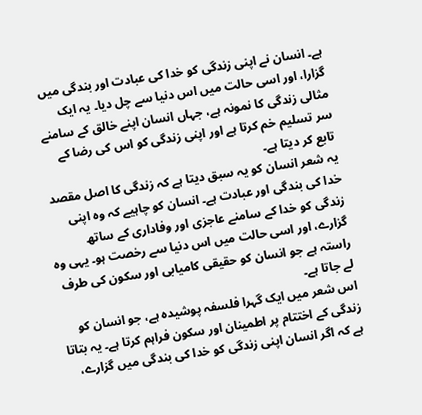ہے۔ انسان نے اپنی زندگی کو خدا کی عبادت اور بندگی میں گزارا، اور اسی حالت میں اس دنیا سے چل دیا۔ یہ ایک مثالی زندگی کا نمونہ ہے، جہاں انسان اپنے خالق کے سامنے سر تسلیم خم کرتا ہے اور اپنی زندگی کو اس کی رضا کے تابع کر دیتا ہے۔
یہ شعر انسان کو یہ سبق دیتا ہے کہ زندگی کا اصل مقصد خدا کی بندگی اور عبادت ہے۔ انسان کو چاہیے کہ وہ اپنی زندگی کو خدا کے سامنے عاجزی اور وفاداری کے ساتھ گزارے، اور اسی حالت میں اس دنیا سے رخصت ہو۔ یہی وہ راستہ ہے جو انسان کو حقیقی کامیابی اور سکون کی طرف لے جاتا ہے۔
اس شعر میں ایک گہرا فلسفہ پوشیدہ ہے، جو انسان کو زندگی کے اختتام پر اطمینان اور سکون فراہم کرتا ہے۔ یہ بتاتا ہے کہ اگر انسان اپنی زندگی کو خدا کی بندگی میں گزارے،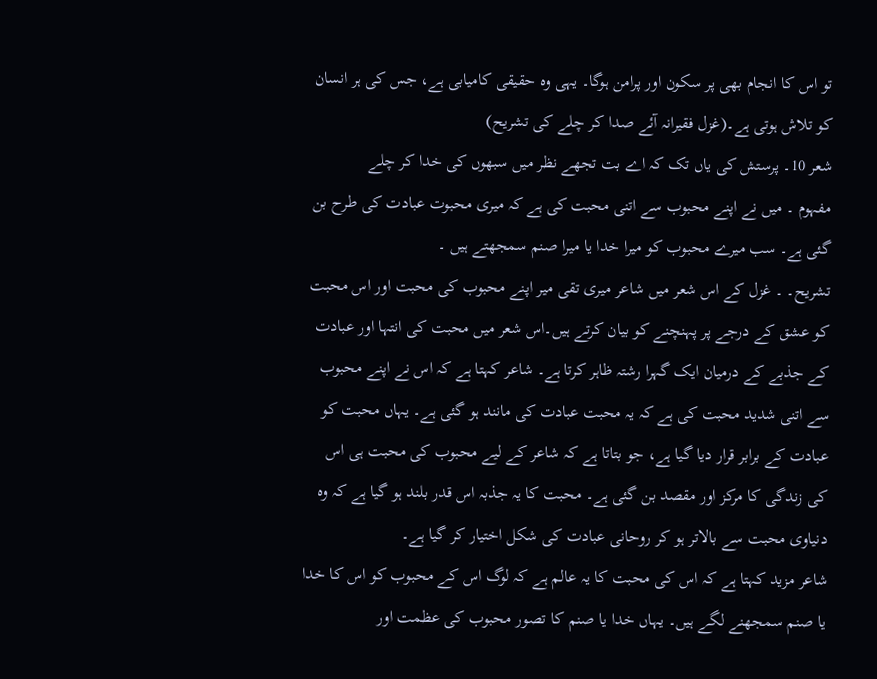تو اس کا انجام بھی پر سکون اور پرامن ہوگا۔ یہی وہ حقیقی کامیابی ہے، جس کی ہر انسان کو تلاش ہوتی ہے۔(غزل فقیرانہ آئے صدا کر چلے کی تشریح)
شعر 10۔ پرستش کی یاں تک کہ اے بت تجھے نظر میں سبھوں کی خدا کر چلے
مفہوم ۔ میں نے اپنے محبوب سے اتنی محبت کی ہے کہ میری محبوت عبادت کی طرح بن گئی ہے۔ سب میرے محبوب کو میرا خدا یا میرا صنم سمجھتے ہیں ۔
تشریح۔ ۔ غزل کے اس شعر میں شاعر میری تقی میر اپنے محبوب کی محبت اور اس محبت کو عشق کے درجے پر پہنچنے کو بیان کرتے ہیں۔اس شعر میں محبت کی انتہا اور عبادت کے جذبے کے درمیان ایک گہرا رشتہ ظاہر کرتا ہے۔ شاعر کہتا ہے کہ اس نے اپنے محبوب سے اتنی شدید محبت کی ہے کہ یہ محبت عبادت کی مانند ہو گئی ہے۔ یہاں محبت کو عبادت کے برابر قرار دیا گیا ہے، جو بتاتا ہے کہ شاعر کے لیے محبوب کی محبت ہی اس کی زندگی کا مرکز اور مقصد بن گئی ہے۔ محبت کا یہ جذبہ اس قدر بلند ہو گیا ہے کہ وہ دنیاوی محبت سے بالاتر ہو کر روحانی عبادت کی شکل اختیار کر گیا ہے۔
شاعر مزید کہتا ہے کہ اس کی محبت کا یہ عالم ہے کہ لوگ اس کے محبوب کو اس کا خدا یا صنم سمجھنے لگے ہیں۔ یہاں خدا یا صنم کا تصور محبوب کی عظمت اور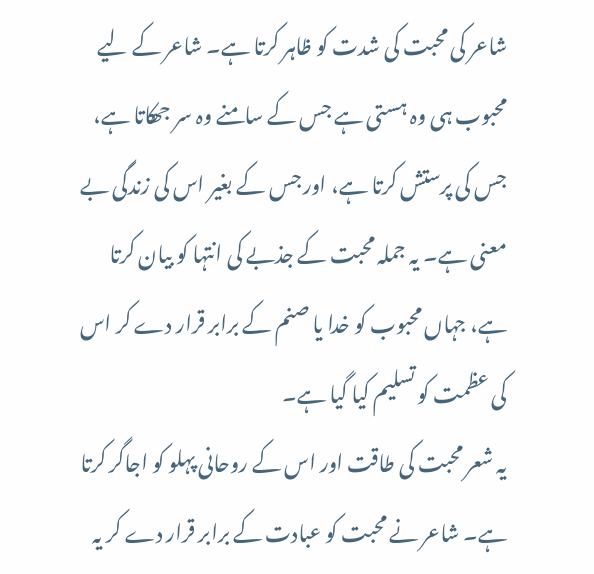شاعر کی محبت کی شدت کو ظاہر کرتا ہے۔ شاعر کے لیے محبوب ہی وہ ہستی ہے جس کے سامنے وہ سر جھکاتا ہے، جس کی پرستش کرتا ہے، اور جس کے بغیر اس کی زندگی بے معنی ہے۔ یہ جملہ محبت کے جذبے کی انتہا کو بیان کرتا ہے، جہاں محبوب کو خدا یا صنم کے برابر قرار دے کر اس کی عظمت کو تسلیم کیا گیا ہے۔
یہ شعر محبت کی طاقت اور اس کے روحانی پہلو کو اجاگر کرتا ہے۔ شاعر نے محبت کو عبادت کے برابر قرار دے کر یہ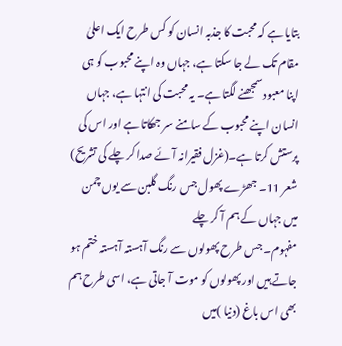بتایا ہے کہ محبت کا جذبہ انسان کو کس طرح ایک اعلیٰ مقام تک لے جا سکتا ہے، جہاں وہ اپنے محبوب کو ہی اپنا معبود سمجھنے لگتا ہے۔ یہ محبت کی انتہا ہے، جہاں انسان اپنے محبوب کے سامنے سر جھکاتا ہے اور اس کی پرستش کرتا ہے۔(غزل فقیرانہ آئے صدا کر چلے کی تشریح)
شعر 11۔ جھڑے پھول جس رنگ گلبن سے یوں چمن میں جہاں کے ہم آ کر چلے
مفہوم۔ جس طرح پھولوں سے رنگ آہستہ آہستہ ختم ہو جاتے ہیں اور پھولوں کو موت آ جاتی ہے، اسی طرح ہم بھی اس باغ (دنیا )میں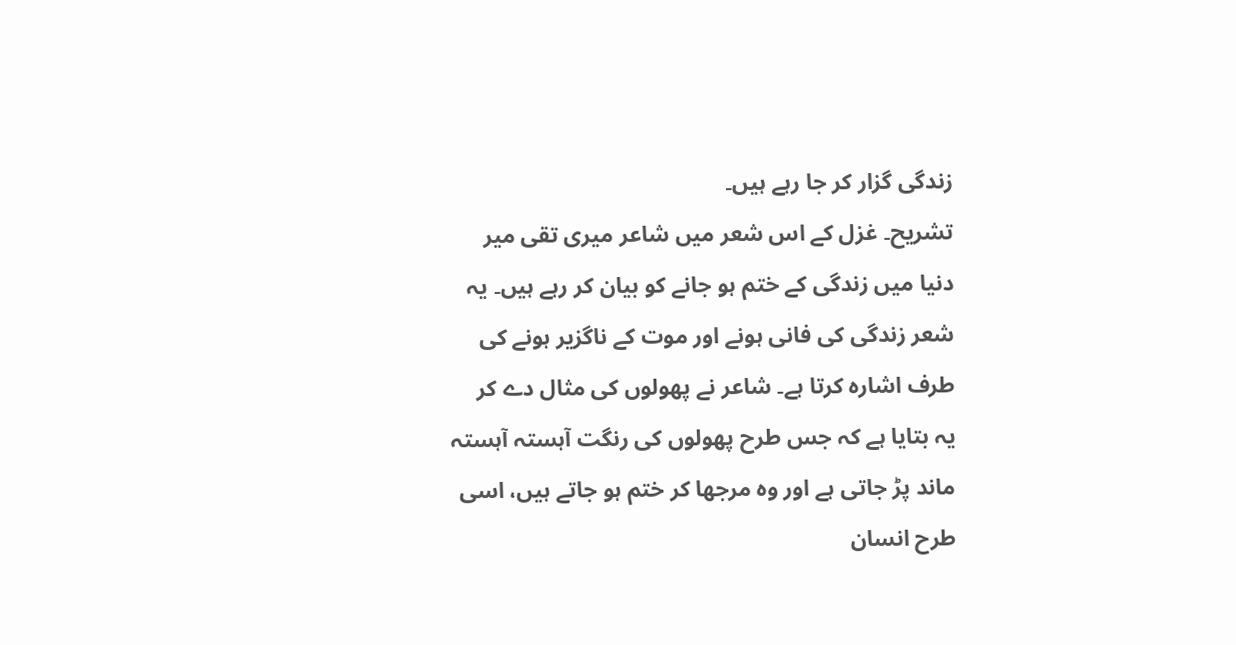زندگی گزار کر جا رہے ہیں۔
تشریح۔ غزل کے اس شعر میں شاعر میری تقی میر دنیا میں زندگی کے ختم ہو جانے کو بیان کر رہے ہیں۔ یہ شعر زندگی کی فانی ہونے اور موت کے ناگزیر ہونے کی طرف اشارہ کرتا ہے۔ شاعر نے پھولوں کی مثال دے کر یہ بتایا ہے کہ جس طرح پھولوں کی رنگت آہستہ آہستہ ماند پڑ جاتی ہے اور وہ مرجھا کر ختم ہو جاتے ہیں، اسی طرح انسان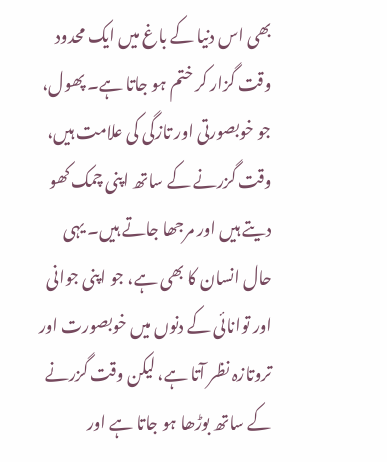بھی اس دنیا کے باغ میں ایک محدود وقت گزار کر ختم ہو جاتا ہے۔ پھول، جو خوبصورتی اور تازگی کی علامت ہیں، وقت گزرنے کے ساتھ اپنی چمک کھو دیتے ہیں اور مرجھا جاتے ہیں۔ یہی حال انسان کا بھی ہے، جو اپنی جوانی اور توانائی کے دنوں میں خوبصورت اور تروتازہ نظر آتا ہے، لیکن وقت گزرنے کے ساتھ بوڑھا ہو جاتا ہے اور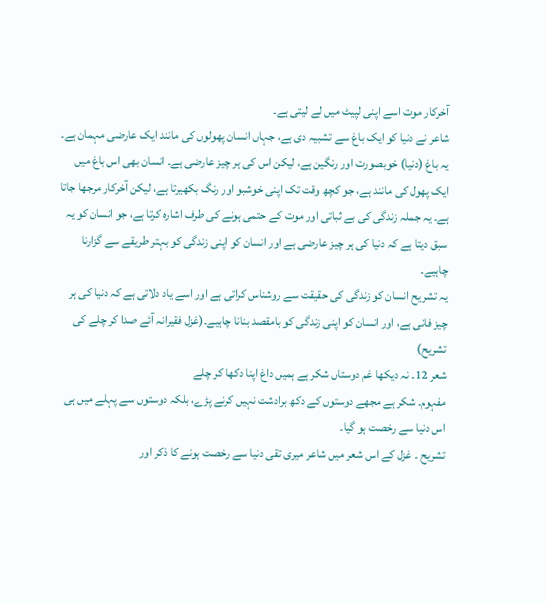آخرکار موت اسے اپنی لپیٹ میں لے لیتی ہے۔
شاعر نے دنیا کو ایک باغ سے تشبیہ دی ہے، جہاں انسان پھولوں کی مانند ایک عارضی مہمان ہے۔ یہ باغ (دنیا) خوبصورت اور رنگین ہے، لیکن اس کی ہر چیز عارضی ہے۔ انسان بھی اس باغ میں ایک پھول کی مانند ہے، جو کچھ وقت تک اپنی خوشبو اور رنگ بکھیرتا ہے، لیکن آخرکار مرجھا جاتا ہے۔ یہ جملہ زندگی کی بے ثباتی اور موت کے حتمی ہونے کی طرف اشارہ کرتا ہے، جو انسان کو یہ سبق دیتا ہے کہ دنیا کی ہر چیز عارضی ہے اور انسان کو اپنی زندگی کو بہتر طریقے سے گزارنا چاہیے۔
یہ تشریح انسان کو زندگی کی حقیقت سے روشناس کراتی ہے اور اسے یاد دلاتی ہے کہ دنیا کی ہر چیز فانی ہے، اور انسان کو اپنی زندگی کو بامقصد بنانا چاہیے۔(غزل فقیرانہ آئے صدا کر چلے کی تشریح)
شعر 12۔ نہ دیکھا غم دوستاں شکر ہے ہمیں داغ اپنا دکھا کر چلے
مفہوم۔ شکر ہے مجھے دوستوں کے دکھ برادشت نہیں کرنے پڑے، بلکہ دوستوں سے پہلے میں ہی اس دنیا سے رخصت ہو گیا۔
تشریح ۔ غزل کے اس شعر میں شاعر میری تقی دنیا سے رخصت ہونے کا ذکر اور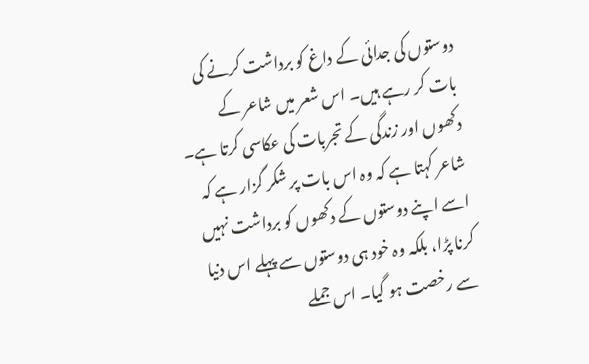دوستوں کی جدائی کے داغ کو برداشت کرنے کی بات کر رہے ہیں۔ اس شعر میں شاعر کے دکھوں اور زندگی کے تجربات کی عکاسی کرتا ہے۔ شاعر کہتا ہے کہ وہ اس بات پر شکر گزار ہے کہ اسے اپنے دوستوں کے دکھوں کو برداشت نہیں کرنا پڑا، بلکہ وہ خود ہی دوستوں سے پہلے اس دنیا سے رخصت ہو گیا۔ اس جملے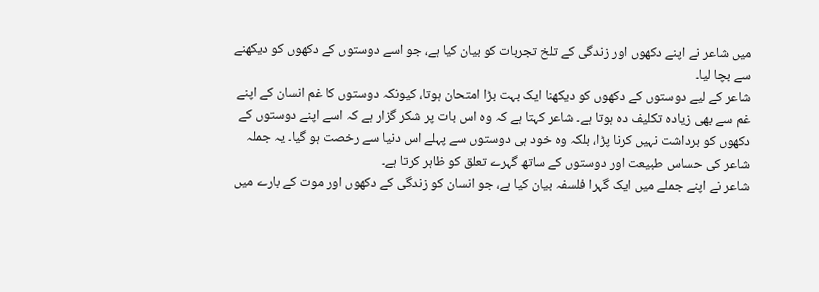میں شاعر نے اپنے دکھوں اور زندگی کے تلخ تجربات کو بیان کیا ہے، جو اسے دوستوں کے دکھوں کو دیکھنے سے بچا لیا۔
شاعر کے لیے دوستوں کے دکھوں کو دیکھنا ایک بہت بڑا امتحان ہوتا، کیونکہ دوستوں کا غم انسان کے اپنے غم سے بھی زیادہ تکلیف دہ ہوتا ہے۔ شاعر کہتا ہے کہ وہ اس بات پر شکر گزار ہے کہ اسے اپنے دوستوں کے دکھوں کو برداشت نہیں کرنا پڑا، بلکہ وہ خود ہی دوستوں سے پہلے اس دنیا سے رخصت ہو گیا۔ یہ جملہ شاعر کی حساس طبیعت اور دوستوں کے ساتھ گہرے تعلق کو ظاہر کرتا ہے۔
شاعر نے اپنے جملے میں ایک گہرا فلسفہ بیان کیا ہے، جو انسان کو زندگی کے دکھوں اور موت کے بارے میں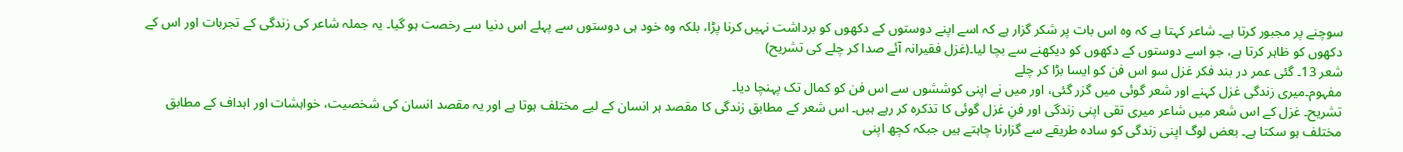سوچنے پر مجبور کرتا ہے۔ شاعر کہتا ہے کہ وہ اس بات پر شکر گزار ہے کہ اسے اپنے دوستوں کے دکھوں کو برداشت نہیں کرنا پڑا، بلکہ وہ خود ہی دوستوں سے پہلے اس دنیا سے رخصت ہو گیا۔ یہ جملہ شاعر کی زندگی کے تجربات اور اس کے دکھوں کو ظاہر کرتا ہے، جو اسے دوستوں کے دکھوں کو دیکھنے سے بچا لیا۔(غزل فقیرانہ آئے صدا کر چلے کی تشریح)
شعر 13۔ گئی عمر در بند فکر غزل سو اس فن کو ایسا بڑا کر چلے
مفہوم۔میری زندگی غزل کہنے اور شعر گوئی میں گزر گئی، اور میں نے اپنی کوششوں سے اس فن کو کمال تک پہنچا دیا۔
تشریح۔ غزل کے اس شعر میں شاعر میری تقی اپنی زندگی اور فنِ غزل گوئی کا تذکرہ کر رہے ہیں۔ اس شعر کے مطابق زندگی کا مقصد ہر انسان کے لیے مختلف ہوتا ہے اور یہ مقصد انسان کی شخصیت، خواہشات اور اہداف کے مطابق مختلف ہو سکتا ہے۔ بعض لوگ اپنی زندگی کو سادہ طریقے سے گزارنا چاہتے ہیں جبکہ کچھ اپنی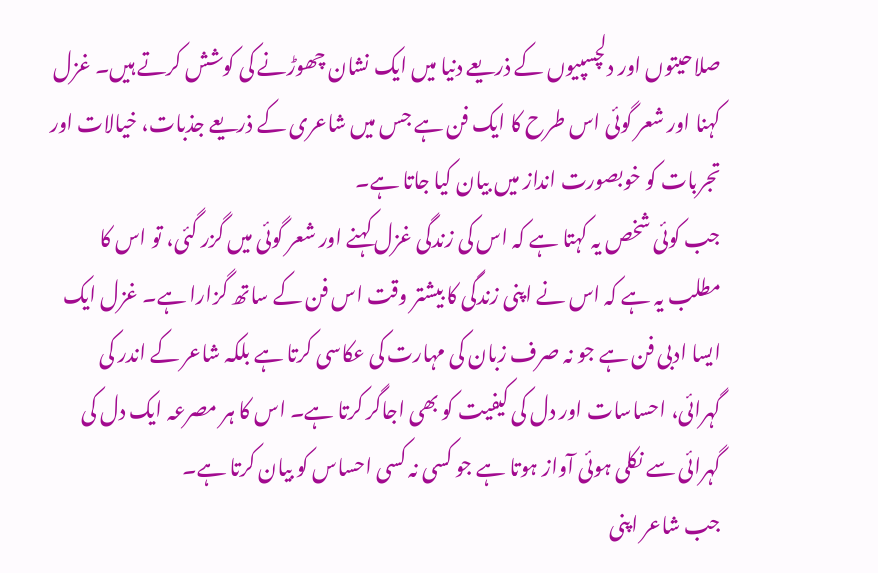صلاحیتوں اور دلچسپیوں کے ذریعے دنیا میں ایک نشان چھوڑنے کی کوشش کرتے ہیں۔ غزل کہنا اور شعر گوئی اس طرح کا ایک فن ہے جس میں شاعری کے ذریعے جذبات، خیالات اور تجربات کو خوبصورت انداز میں بیان کیا جاتا ہے۔
جب کوئی شخص یہ کہتا ہے کہ اس کی زندگی غزل کہنے اور شعر گوئی میں گزر گئی، تو اس کا مطلب یہ ہے کہ اس نے اپنی زندگی کا بیشتر وقت اس فن کے ساتھ گزارا ہے۔ غزل ایک ایسا ادبی فن ہے جو نہ صرف زبان کی مہارت کی عکاسی کرتا ہے بلکہ شاعر کے اندر کی گہرائی، احساسات اور دل کی کیفیت کو بھی اجاگر کرتا ہے۔ اس کا ہر مصرعہ ایک دل کی گہرائی سے نکلی ہوئی آواز ہوتا ہے جو کسی نہ کسی احساس کو بیان کرتا ہے۔
جب شاعر اپنی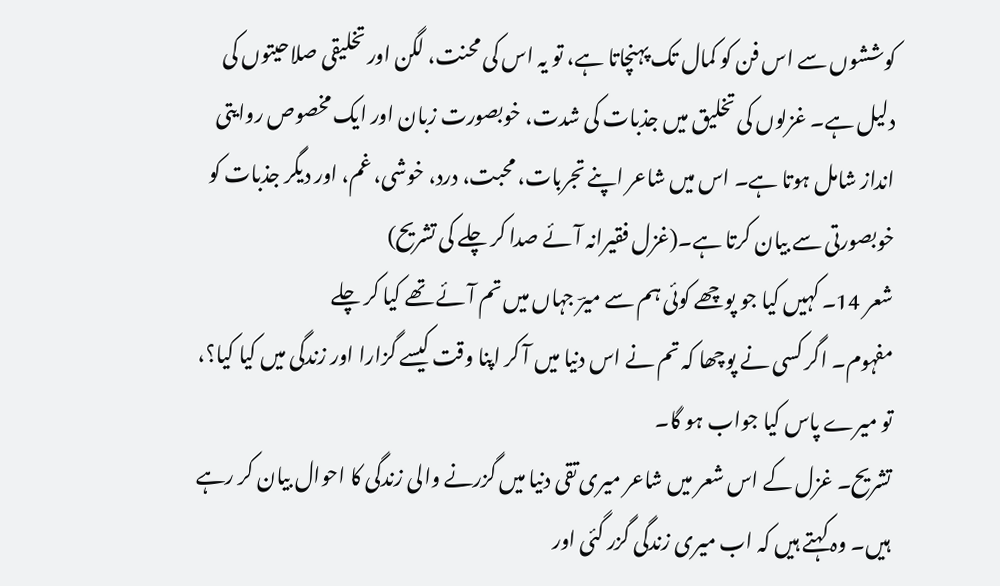کوششوں سے اس فن کو کمال تک پہنچاتا ہے، تو یہ اس کی محنت، لگن اور تخلیقی صلاحیتوں کی دلیل ہے۔ غزلوں کی تخلیق میں جذبات کی شدت، خوبصورت زبان اور ایک مخصوص روایتی انداز شامل ہوتا ہے۔ اس میں شاعر اپنے تجربات، محبت، درد، خوشی، غم، اور دیگر جذبات کو خوبصورتی سے بیان کرتا ہے۔(غزل فقیرانہ آئے صدا کر چلے کی تشریح)
شعر 14۔ کہیں کیا جو پوچھے کوئی ہم سے میرؔ جہاں میں تم آئے تھے کیا کر چلے
مفہوم۔ اگر کسی نے پوچھا کہ تم نے اس دنیا میں آ کر اپنا وقت کیسے گزارا اور زندگی میں کیا کیا؟، تو میرے پاس کیا جواب ہو گا۔
تشریح۔ غزل کے اس شعر میں شاعر میری تقی دنیا میں گزرنے والی زندگی کا احوال بیان کر رہے ہیں۔ وہ کہتے ہیں کہ اب میری زندگی گزر گئی اور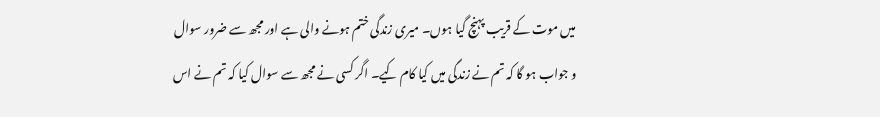میں موت کے قریب پہنچ گیا ہوں۔ میری زندگی ختم ہونے والی ہے اور مجھ سے ضرور سوال و جواب ہو گا کہ تم نے زندگی میں کیا کام کیے۔ اگر کسی نے مجھ سے سوال کیا کہ تم نے اس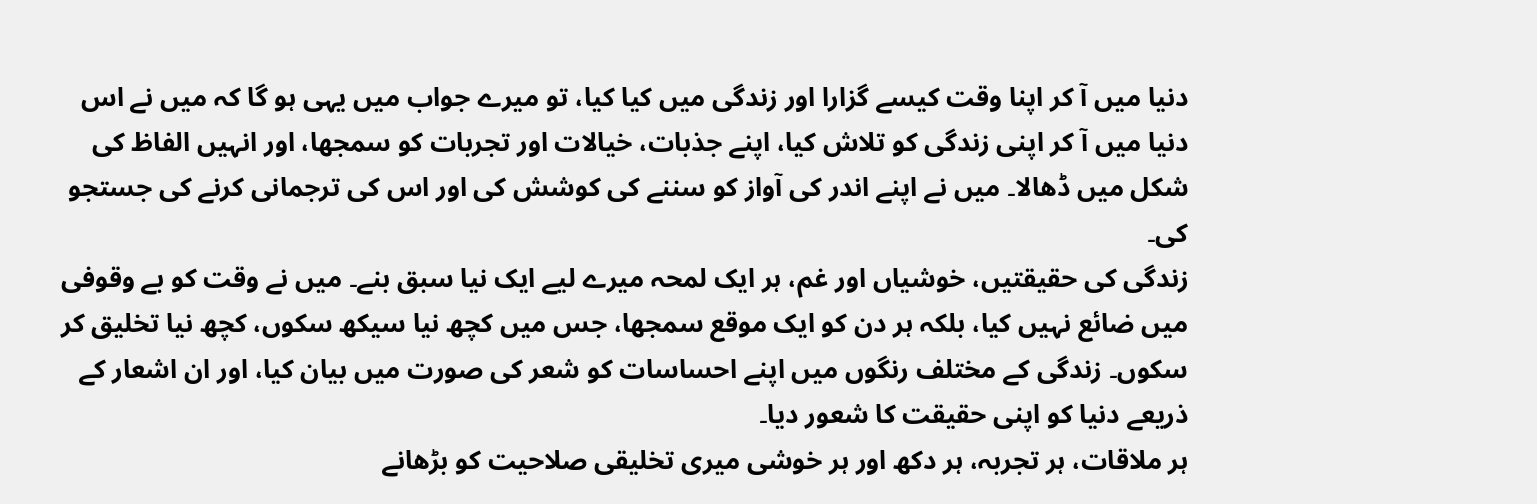دنیا میں آ کر اپنا وقت کیسے گزارا اور زندگی میں کیا کیا، تو میرے جواب میں یہی ہو گا کہ میں نے اس دنیا میں آ کر اپنی زندگی کو تلاش کیا، اپنے جذبات، خیالات اور تجربات کو سمجھا، اور انہیں الفاظ کی شکل میں ڈھالا۔ میں نے اپنے اندر کی آواز کو سننے کی کوشش کی اور اس کی ترجمانی کرنے کی جستجو کی۔
زندگی کی حقیقتیں، خوشیاں اور غم، ہر ایک لمحہ میرے لیے ایک نیا سبق بنے۔ میں نے وقت کو بے وقوفی میں ضائع نہیں کیا، بلکہ ہر دن کو ایک موقع سمجھا، جس میں کچھ نیا سیکھ سکوں، کچھ نیا تخلیق کر سکوں۔ زندگی کے مختلف رنگوں میں اپنے احساسات کو شعر کی صورت میں بیان کیا، اور ان اشعار کے ذریعے دنیا کو اپنی حقیقت کا شعور دیا۔
ہر ملاقات، ہر تجربہ، ہر دکھ اور ہر خوشی میری تخلیقی صلاحیت کو بڑھانے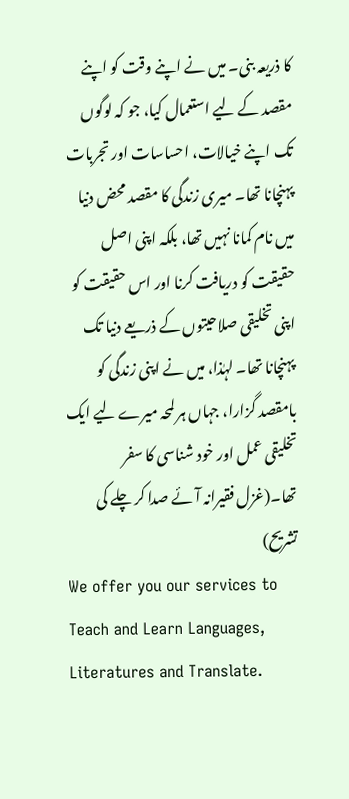کا ذریعہ بنی۔ میں نے اپنے وقت کو اپنے مقصد کے لیے استعمال کیا، جو کہ لوگوں تک اپنے خیالات، احساسات اور تجربات پہنچانا تھا۔ میری زندگی کا مقصد محض دنیا میں نام کمانا نہیں تھا، بلکہ اپنی اصل حقیقت کو دریافت کرنا اور اس حقیقت کو اپنی تخلیقی صلاحیتوں کے ذریعے دنیا تک پہنچانا تھا۔ لہٰذا، میں نے اپنی زندگی کو بامقصد گزارا، جہاں ہر لمحہ میرے لیے ایک تخلیقی عمل اور خود شناسی کا سفر تھا۔(غزل فقیرانہ آئے صدا کر چلے کی تشریح)
We offer you our services to Teach and Learn Languages, Literatures and Translate.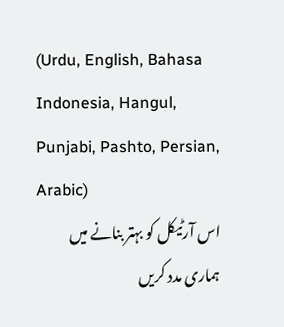(Urdu, English, Bahasa Indonesia, Hangul, Punjabi, Pashto, Persian, Arabic)
اس آرٹیکل کو بہتر بنانے میں ہماری مدد کریں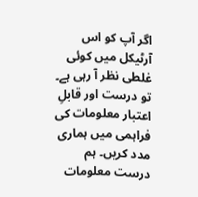اگر آپ کو اس آرٹیکل میں کوئی غلطی نظر آ رہی ہے۔ تو درست اور قابلِ اعتبار معلومات کی فراہمی میں ہماری مدد کریں۔ ہم درست معلومات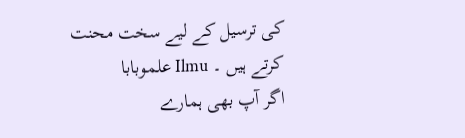کی ترسیل کے لیے سخت محنت کرتے ہیں ۔ Ilmu علموبابا
اگر آپ بھی ہمارے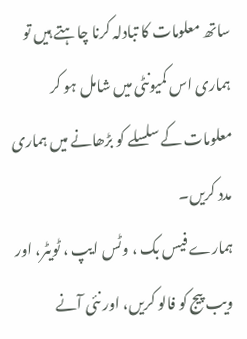ساتھ معلومات کا تبادلہ کرنا چاہتے ہیں تو ہماری اس کمیونٹی میں شامل ہو کر معلومات کے سلسلے کو بڑھانے میں ہماری مدد کریں۔
ہمارے فیس بک ، وٹس ایپ ، ٹویٹر، اور ویب پیج کو فالو کریں، اور نئی آنے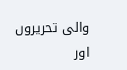والی تحریروں اور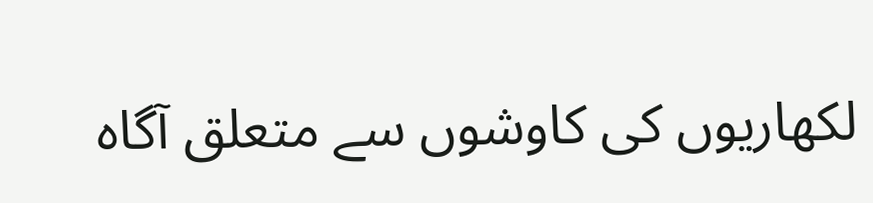لکھاریوں کی کاوشوں سے متعلق آگاہ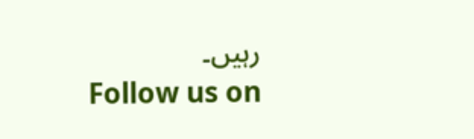رہیں۔
Follow us on